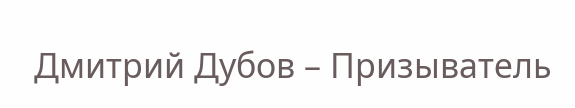Дмитрий Дубов – Призыватель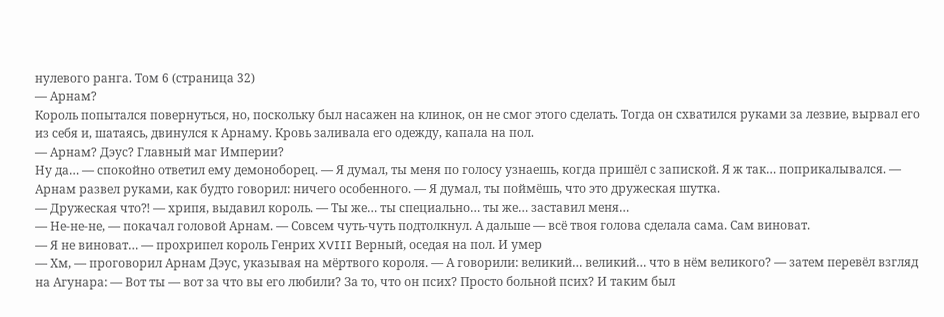нулевого ранга. Том 6 (страница 32)
— Арнам?
Король попытался повернуться, но, поскольку был насажен на клинок, он не смог этого сделать. Тогда он схватился руками за лезвие, вырвал его из себя и, шатаясь, двинулся к Арнаму. Кровь заливала его одежду, капала на пол.
— Арнам? Дэус? Главный маг Империи?
Ну да… — спокойно ответил ему демоноборец. — Я думал, ты меня по голосу узнаешь, когда пришёл с запиской. Я ж так… поприкалывался. — Арнам развел руками, как будто говорил: ничего особенного. — Я думал, ты поймёшь, что это дружеская шутка.
— Дружеская что⁈ — хрипя, выдавил король. — Ты же… ты специально… ты же… заставил меня…
— Не-не-не, — покачал головой Арнам. — Совсем чуть-чуть подтолкнул. А дальше — всё твоя голова сделала сама. Сам виноват.
— Я не виноват… — прохрипел король Генрих XVIII Верный, оседая на пол. И умер
— Хм, — проговорил Арнам Дэус, указывая на мёртвого короля. — А говорили: великий… великий… что в нём великого? — затем перевёл взгляд на Агунара: — Вот ты — вот за что вы его любили? За то, что он псих? Просто больной псих? И таким был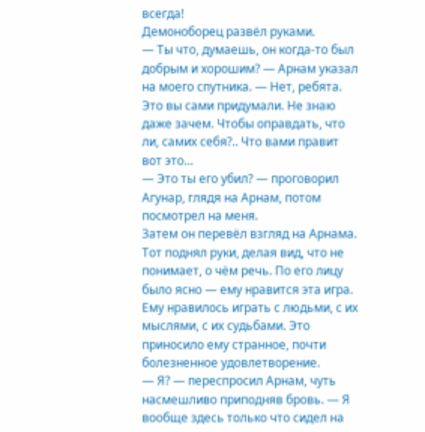всегда!
Демоноборец развёл руками.
— Ты что, думаешь, он когда-то был добрым и хорошим? — Арнам указал на моего спутника. — Нет, ребята. Это вы сами придумали. Не знаю даже зачем. Чтобы оправдать, что ли, самих себя?.. Что вами правит вот это…
— Это ты его убил? — проговорил Агунар, глядя на Арнам, потом посмотрел на меня.
Затем он перевёл взгляд на Арнама. Тот поднял руки, делая вид, что не понимает, о чём речь. По его лицу было ясно — ему нравится эта игра. Ему нравилось играть с людьми, с их мыслями, с их судьбами. Это приносило ему странное, почти болезненное удовлетворение.
— Я? — переспросил Арнам, чуть насмешливо приподняв бровь. — Я вообще здесь только что сидел на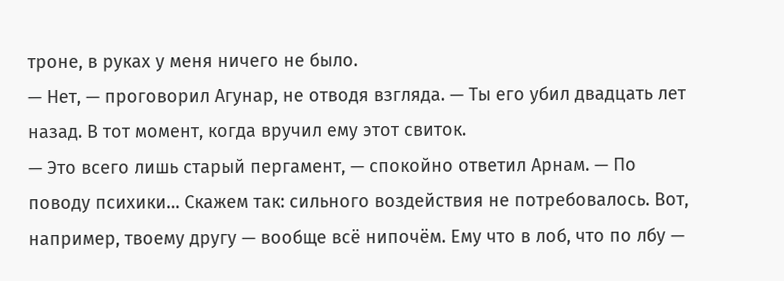троне, в руках у меня ничего не было.
— Нет, — проговорил Агунар, не отводя взгляда. — Ты его убил двадцать лет назад. В тот момент, когда вручил ему этот свиток.
— Это всего лишь старый пергамент, — спокойно ответил Арнам. — По поводу психики… Скажем так: сильного воздействия не потребовалось. Вот, например, твоему другу — вообще всё нипочём. Ему что в лоб, что по лбу —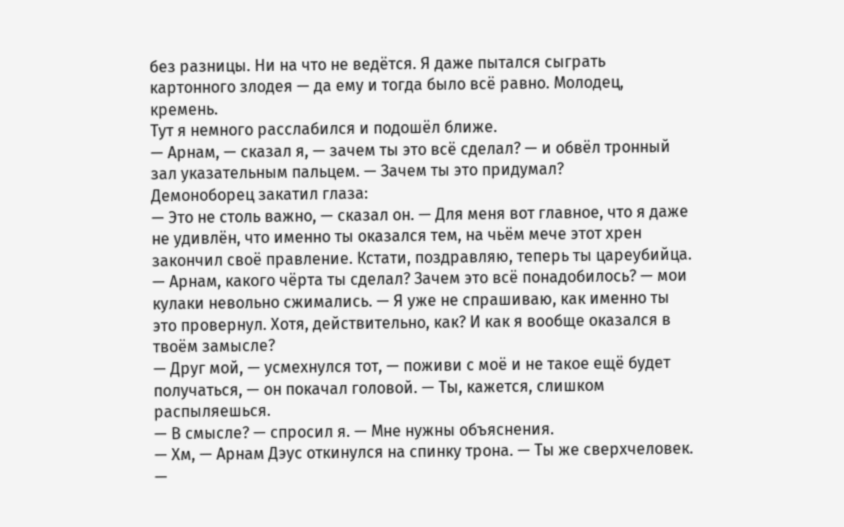без разницы. Ни на что не ведётся. Я даже пытался сыграть картонного злодея — да ему и тогда было всё равно. Молодец, кремень.
Тут я немного расслабился и подошёл ближе.
— Арнам, — сказал я, — зачем ты это всё сделал? — и обвёл тронный зал указательным пальцем. — Зачем ты это придумал?
Демоноборец закатил глаза:
— Это не столь важно, — сказал он. — Для меня вот главное, что я даже не удивлён, что именно ты оказался тем, на чьём мече этот хрен закончил своё правление. Кстати, поздравляю, теперь ты цареубийца.
— Арнам, какого чёрта ты сделал? Зачем это всё понадобилось? — мои кулаки невольно сжимались. — Я уже не спрашиваю, как именно ты это провернул. Хотя, действительно, как? И как я вообще оказался в твоём замысле?
— Друг мой, — усмехнулся тот, — поживи с моё и не такое ещё будет получаться, — он покачал головой. — Ты, кажется, слишком распыляешься.
— В смысле? — спросил я. — Мне нужны объяснения.
— Хм, — Арнам Дэус откинулся на спинку трона. — Ты же сверхчеловек.
—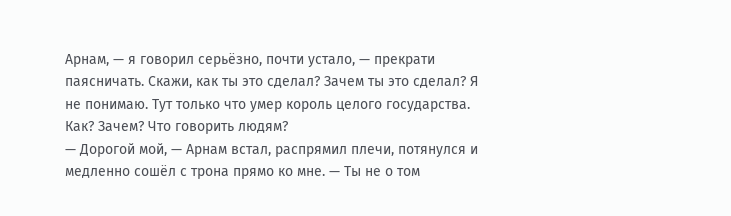Арнам, — я говорил серьёзно, почти устало, — прекрати паясничать. Скажи, как ты это сделал? Зачем ты это сделал? Я не понимаю. Тут только что умер король целого государства. Как? Зачем? Что говорить людям?
— Дорогой мой, — Арнам встал, распрямил плечи, потянулся и медленно сошёл с трона прямо ко мне. — Ты не о том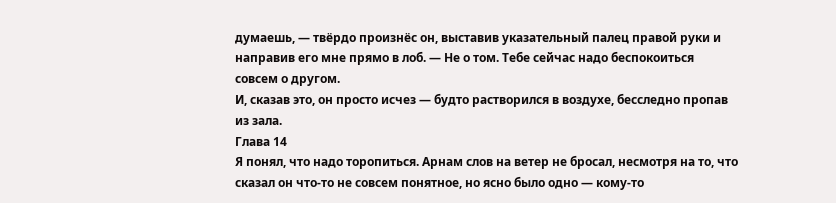думаешь, — твёрдо произнёс он, выставив указательный палец правой руки и направив его мне прямо в лоб. — Не о том. Тебе сейчас надо беспокоиться совсем о другом.
И, сказав это, он просто исчез — будто растворился в воздухе, бесследно пропав из зала.
Глава 14
Я понял, что надо торопиться. Арнам слов на ветер не бросал, несмотря на то, что сказал он что-то не совсем понятное, но ясно было одно — кому-то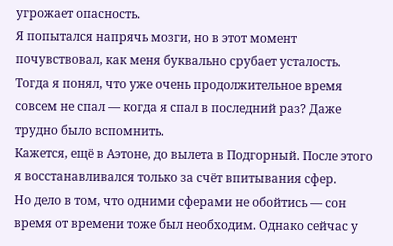угрожает опасность.
Я попытался напрячь мозги, но в этот момент почувствовал, как меня буквально срубает усталость. Тогда я понял, что уже очень продолжительное время совсем не спал — когда я спал в последний раз? Даже трудно было вспомнить.
Кажется, ещё в Аэтоне, до вылета в Подгорный. После этого я восстанавливался только за счёт впитывания сфер.
Но дело в том, что одними сферами не обойтись — сон время от времени тоже был необходим. Однако сейчас у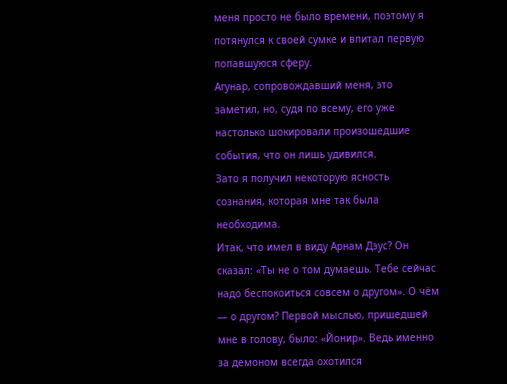меня просто не было времени, поэтому я потянулся к своей сумке и впитал первую попавшуюся сферу.
Агунар, сопровождавший меня, это заметил, но, судя по всему, его уже настолько шокировали произошедшие события, что он лишь удивился.
Зато я получил некоторую ясность сознания, которая мне так была необходима.
Итак, что имел в виду Арнам Дэус? Он сказал: «Ты не о том думаешь. Тебе сейчас надо беспокоиться совсем о другом». О чём — о другом? Первой мыслью, пришедшей мне в голову, было: «Йонир». Ведь именно за демоном всегда охотился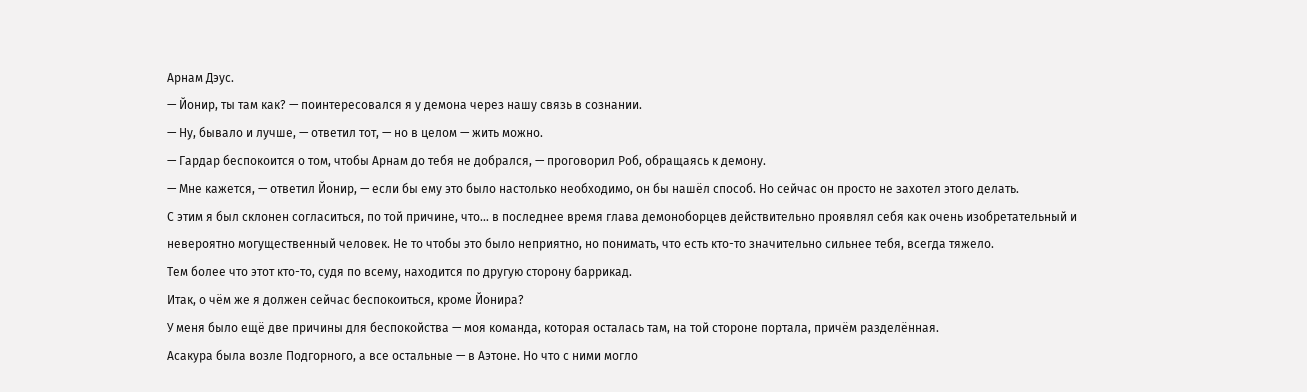Арнам Дэус.
— Йонир, ты там как? — поинтересовался я у демона через нашу связь в сознании.
— Ну, бывало и лучше, — ответил тот, — но в целом — жить можно.
— Гардар беспокоится о том, чтобы Арнам до тебя не добрался, — проговорил Роб, обращаясь к демону.
— Мне кажется, — ответил Йонир, — если бы ему это было настолько необходимо, он бы нашёл способ. Но сейчас он просто не захотел этого делать.
С этим я был склонен согласиться, по той причине, что… в последнее время глава демоноборцев действительно проявлял себя как очень изобретательный и невероятно могущественный человек. Не то чтобы это было неприятно, но понимать, что есть кто-то значительно сильнее тебя, всегда тяжело.
Тем более что этот кто-то, судя по всему, находится по другую сторону баррикад.
Итак, о чём же я должен сейчас беспокоиться, кроме Йонира?
У меня было ещё две причины для беспокойства — моя команда, которая осталась там, на той стороне портала, причём разделённая.
Асакура была возле Подгорного, а все остальные — в Аэтоне. Но что с ними могло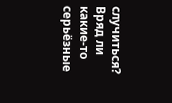случиться? Вряд ли какие-то серьёзные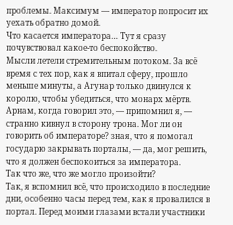проблемы. Максимум — император попросит их уехать обратно домой.
Что касается императора… Тут я сразу почувствовал какое-то беспокойство.
Мысли летели стремительным потоком. За всё время с тех пор, как я впитал сферу, прошло меньше минуты, а Агунар только двинулся к королю, чтобы убедиться, что монарх мёртв.
Арнам, когда говорил это, — припомнил я, — странно кивнул в сторону трона. Мог ли он говорить об императоре? зная, что я помогал государю закрывать порталы, — да, мог решить, что я должен беспокоиться за императора.
Так что же, что же могло произойти?
Так, я вспомнил всё, что происходило в последние дни, особенно часы перед тем, как я провалился в портал. Перед моими глазами встали участники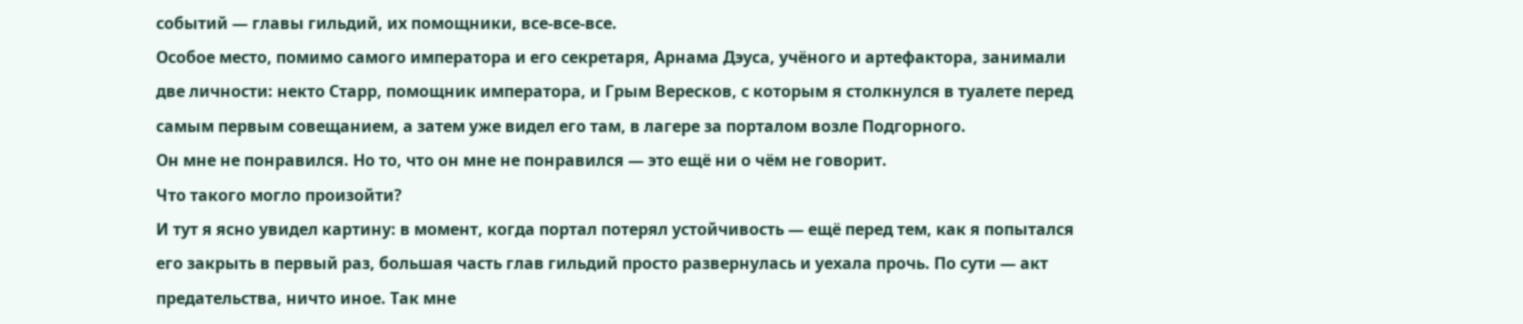событий — главы гильдий, их помощники, все-все-все.
Особое место, помимо самого императора и его секретаря, Арнама Дэуса, учёного и артефактора, занимали две личности: некто Старр, помощник императора, и Грым Вересков, с которым я столкнулся в туалете перед самым первым совещанием, а затем уже видел его там, в лагере за порталом возле Подгорного.
Он мне не понравился. Но то, что он мне не понравился — это ещё ни о чём не говорит.
Что такого могло произойти?
И тут я ясно увидел картину: в момент, когда портал потерял устойчивость — ещё перед тем, как я попытался его закрыть в первый раз, большая часть глав гильдий просто развернулась и уехала прочь. По сути — акт предательства, ничто иное. Так мне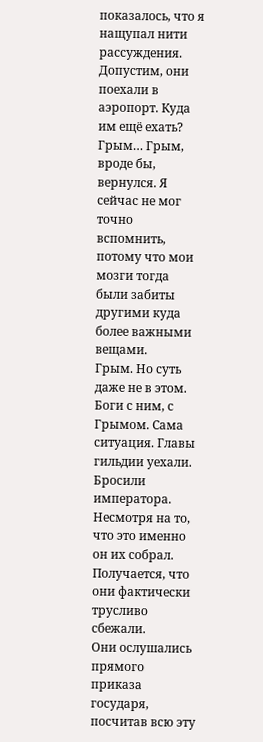показалось, что я нащупал нити рассуждения.
Допустим, они поехали в аэропорт. Куда им ещё ехать? Грым… Грым, вроде бы, вернулся. Я сейчас не мог точно вспомнить, потому что мои мозги тогда были забиты другими куда более важными вещами.
Грым. Но суть даже не в этом.
Боги с ним, с Грымом. Сама ситуация. Главы гильдии уехали. Бросили императора. Несмотря на то, что это именно он их собрал. Получается, что они фактически трусливо сбежали.
Они ослушались прямого приказа государя, посчитав всю эту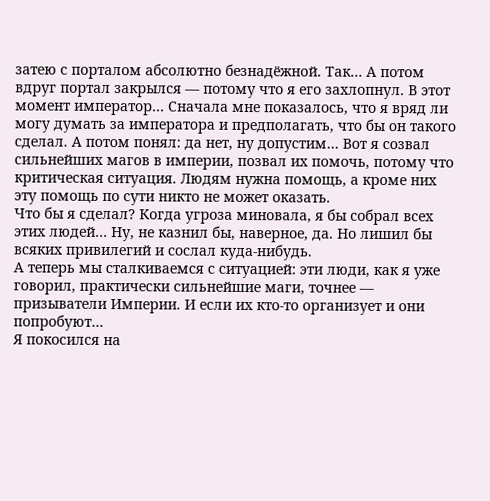затею с порталом абсолютно безнадёжной. Так… А потом вдруг портал закрылся — потому что я его захлопнул. В этот момент император… Сначала мне показалось, что я вряд ли могу думать за императора и предполагать, что бы он такого сделал. А потом понял: да нет, ну допустим… Вот я созвал сильнейших магов в империи, позвал их помочь, потому что критическая ситуация. Людям нужна помощь, а кроме них эту помощь по сути никто не может оказать.
Что бы я сделал? Когда угроза миновала, я бы собрал всех этих людей… Ну, не казнил бы, наверное, да. Но лишил бы всяких привилегий и сослал куда-нибудь.
А теперь мы сталкиваемся с ситуацией: эти люди, как я уже говорил, практически сильнейшие маги, точнее — призыватели Империи. И если их кто-то организует и они попробуют…
Я покосился на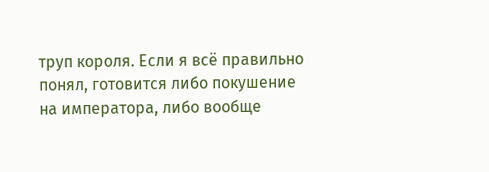труп короля. Если я всё правильно понял, готовится либо покушение на императора, либо вообще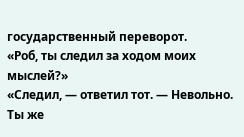государственный переворот.
«Роб, ты следил за ходом моих мыслей?»
«Следил, — ответил тот. — Невольно. Ты же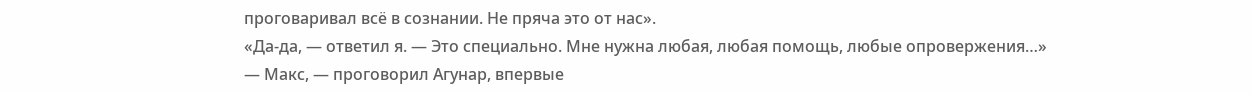проговаривал всё в сознании. Не пряча это от нас».
«Да-да, — ответил я. — Это специально. Мне нужна любая, любая помощь, любые опровержения…»
— Макс, — проговорил Агунар, впервые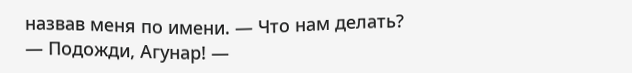назвав меня по имени. — Что нам делать?
— Подожди, Агунар! —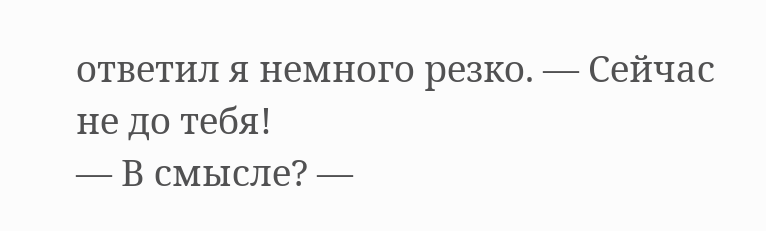ответил я немного резко. — Сейчас не до тебя!
— В смысле? —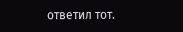ответил тот.